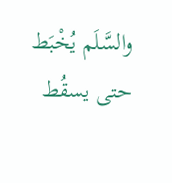والسَّلَم يُخْبَط حتى يسقُط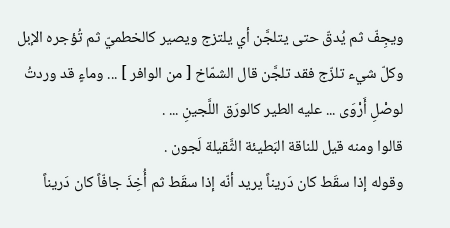ويجِفّ ثم يُدقّ حتى يتلجَّن أي يلتزج ويصير كالخطميّ ثم تُؤجره الإبل وكلّ شيء تلزّج فقد تلجَّن قال الشمّاخ [ من الوافر ] ... وماءٍ قد وردتُ لوصْلِ أَرْوَى ... عليه الطير كالورَق اللَّجينِ ... .
قالوا ومنه قيل للناقة البَطيئة الثَّقيلة لَجون .
وقوله إذا سقَط كان دَريناً يريد أنّه إذا سقَط ثم أُخِذَ جافّاً كان دَريناً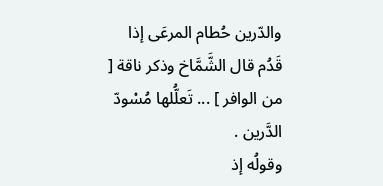والدّرين حُطام المرعَى إذا قَدُم قال الشَّمَّاخ وذكر ناقة [ من الوافر ] ... تَعلُّلها مُسْودّ الدَّرين .
وقولُه إذ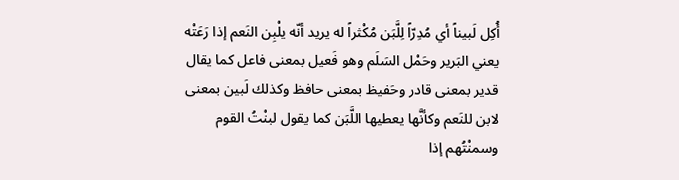أُكِل لَبيناً أي مُدِرّاً لِلَّبَن مُكْثراً له يريد أنّه يلْبِن النَعم إذا رَعَتْه يعني البَرير وحَمْل السَلَم وهو فَعيل بمعنى فاعل كما يقال قدير بمعنى قادر وحَفيظ بمعنى حافظ وكذلك لَبين بمعنى لابن للنَعم وكأنَّها يعطيها اللَّبَن كما يقول لبنْتُ القوم وسمنْتُهم إذا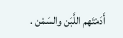أَدَمْتَهم اللَّبَن والسَمْن .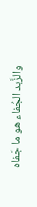والزَّبد الجُفاء هو ما جَفاه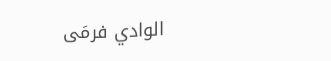الوادي فرمَى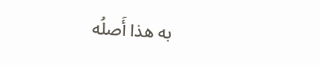به هذا أَصلُه